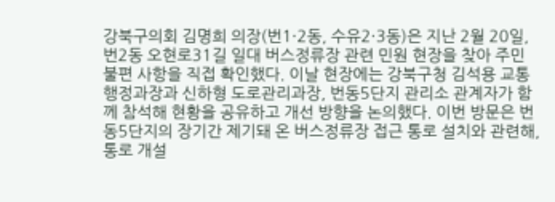강북구의회 김명희 의장(번1·2동, 수유2·3동)은 지난 2월 20일, 번2동 오현로31길 일대 버스정류장 관련 민원 현장을 찾아 주민 불편 사항을 직접 확인했다. 이날 현장에는 강북구청 김석용 교통행정과장과 신하형 도로관리과장, 번동5단지 관리소 관계자가 함께 참석해 현황을 공유하고 개선 방향을 논의했다. 이번 방문은 번동5단지의 장기간 제기돼 온 버스정류장 접근 통로 설치와 관련해, 통로 개설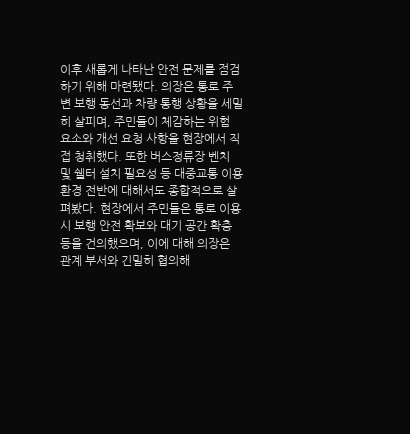이후 새롭게 나타난 안전 문제를 점검하기 위해 마련됐다. 의장은 통로 주변 보행 동선과 차량 통행 상황을 세밀히 살피며, 주민들이 체감하는 위험 요소와 개선 요청 사항을 현장에서 직접 청취했다. 또한 버스정류장 벤치 및 쉘터 설치 필요성 등 대중교통 이용 환경 전반에 대해서도 종합적으로 살펴봤다. 현장에서 주민들은 통로 이용 시 보행 안전 확보와 대기 공간 확충 등을 건의했으며, 이에 대해 의장은 관계 부서와 긴밀히 협의해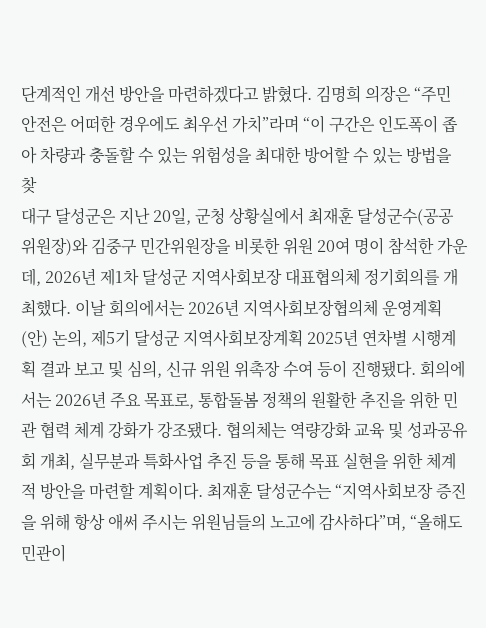단계적인 개선 방안을 마련하겠다고 밝혔다. 김명희 의장은 “주민 안전은 어떠한 경우에도 최우선 가치”라며 “이 구간은 인도폭이 좁아 차량과 충돌할 수 있는 위험성을 최대한 방어할 수 있는 방법을 찾
대구 달성군은 지난 20일, 군청 상황실에서 최재훈 달성군수(공공위원장)와 김중구 민간위원장을 비롯한 위원 20여 명이 참석한 가운데, 2026년 제1차 달성군 지역사회보장 대표협의체 정기회의를 개최했다. 이날 회의에서는 2026년 지역사회보장협의체 운영계획(안) 논의, 제5기 달성군 지역사회보장계획 2025년 연차별 시행계획 결과 보고 및 심의, 신규 위원 위촉장 수여 등이 진행됐다. 회의에서는 2026년 주요 목표로, 통합돌봄 정책의 원활한 추진을 위한 민관 협력 체계 강화가 강조됐다. 협의체는 역량강화 교육 및 성과공유회 개최, 실무분과 특화사업 추진 등을 통해 목표 실현을 위한 체계적 방안을 마련할 계획이다. 최재훈 달성군수는 “지역사회보장 증진을 위해 항상 애써 주시는 위원님들의 노고에 감사하다”며, “올해도 민관이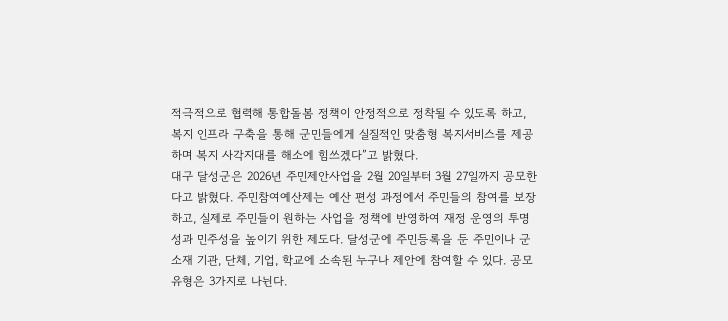적극적으로 협력해 통합돌봄 정책이 안정적으로 정착될 수 있도록 하고, 복지 인프라 구축을 통해 군민들에게 실질적인 맞춤형 복지서비스를 제공하며 복지 사각지대를 해소에 힘쓰겠다”고 밝혔다.
대구 달성군은 2026년 주민제안사업을 2월 20일부터 3월 27일까지 공모한다고 밝혔다. 주민참여예산제는 예산 편성 과정에서 주민들의 참여를 보장하고, 실제로 주민들이 원하는 사업을 정책에 반영하여 재정 운영의 투명성과 민주성을 높이기 위한 제도다. 달성군에 주민등록을 둔 주민이나 군 소재 기관, 단체, 기업, 학교에 소속된 누구나 제안에 참여할 수 있다. 공모 유형은 3가지로 나뉜다.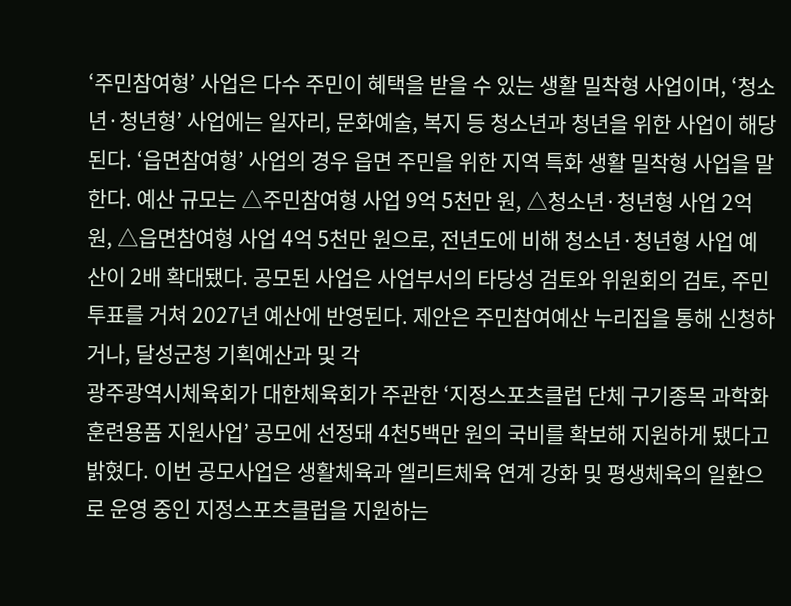‘주민참여형’ 사업은 다수 주민이 혜택을 받을 수 있는 생활 밀착형 사업이며, ‘청소년·청년형’ 사업에는 일자리, 문화예술, 복지 등 청소년과 청년을 위한 사업이 해당된다. ‘읍면참여형’ 사업의 경우 읍면 주민을 위한 지역 특화 생활 밀착형 사업을 말한다. 예산 규모는 △주민참여형 사업 9억 5천만 원, △청소년·청년형 사업 2억 원, △읍면참여형 사업 4억 5천만 원으로, 전년도에 비해 청소년·청년형 사업 예산이 2배 확대됐다. 공모된 사업은 사업부서의 타당성 검토와 위원회의 검토, 주민투표를 거쳐 2027년 예산에 반영된다. 제안은 주민참여예산 누리집을 통해 신청하거나, 달성군청 기획예산과 및 각
광주광역시체육회가 대한체육회가 주관한 ‘지정스포츠클럽 단체 구기종목 과학화 훈련용품 지원사업’ 공모에 선정돼 4천5백만 원의 국비를 확보해 지원하게 됐다고 밝혔다. 이번 공모사업은 생활체육과 엘리트체육 연계 강화 및 평생체육의 일환으로 운영 중인 지정스포츠클럽을 지원하는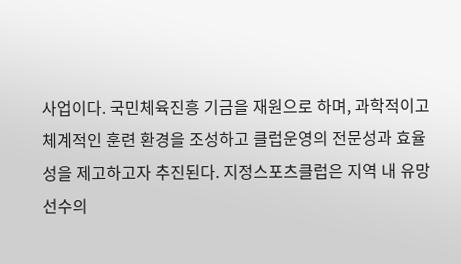사업이다. 국민체육진흥 기금을 재원으로 하며, 과학적이고 체계적인 훈련 환경을 조성하고 클럽운영의 전문성과 효율성을 제고하고자 추진된다. 지정스포츠클럽은 지역 내 유망 선수의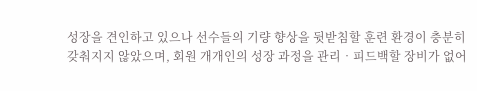성장을 견인하고 있으나 선수들의 기량 향상을 뒷받침할 훈련 환경이 충분히 갖춰지지 않았으며, 회원 개개인의 성장 과정을 관리‧피드백할 장비가 없어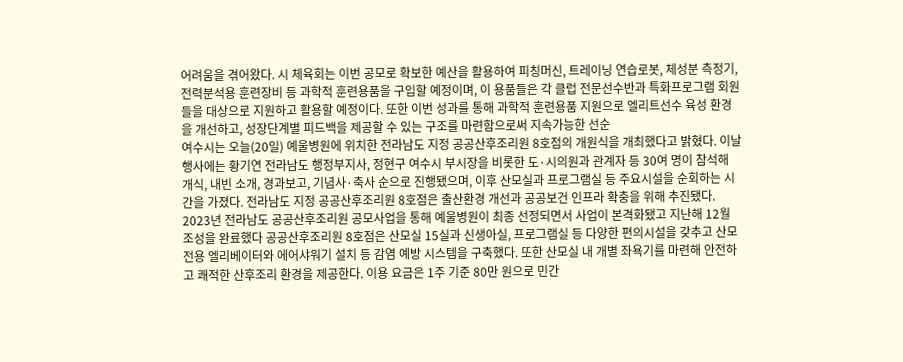어려움을 겪어왔다. 시 체육회는 이번 공모로 확보한 예산을 활용하여 피칭머신, 트레이닝 연습로봇, 체성분 측정기, 전력분석용 훈련장비 등 과학적 훈련용품을 구입할 예정이며, 이 용품들은 각 클럽 전문선수반과 특화프로그램 회원들을 대상으로 지원하고 활용할 예정이다. 또한 이번 성과를 통해 과학적 훈련용품 지원으로 엘리트선수 육성 환경을 개선하고, 성장단계별 피드백을 제공할 수 있는 구조를 마련함으로써 지속가능한 선순
여수시는 오늘(20일) 예울병원에 위치한 전라남도 지정 공공산후조리원 8호점의 개원식을 개최했다고 밝혔다. 이날 행사에는 황기연 전라남도 행정부지사, 정현구 여수시 부시장을 비롯한 도·시의원과 관계자 등 30여 명이 참석해 개식, 내빈 소개, 경과보고, 기념사·축사 순으로 진행됐으며, 이후 산모실과 프로그램실 등 주요시설을 순회하는 시간을 가졌다. 전라남도 지정 공공산후조리원 8호점은 출산환경 개선과 공공보건 인프라 확충을 위해 추진됐다. 2023년 전라남도 공공산후조리원 공모사업을 통해 예울병원이 최종 선정되면서 사업이 본격화됐고 지난해 12월 조성을 완료했다 공공산후조리원 8호점은 산모실 15실과 신생아실, 프로그램실 등 다양한 편의시설을 갖추고 산모 전용 엘리베이터와 에어샤워기 설치 등 감염 예방 시스템을 구축했다. 또한 산모실 내 개별 좌욕기를 마련해 안전하고 쾌적한 산후조리 환경을 제공한다. 이용 요금은 1주 기준 80만 원으로 민간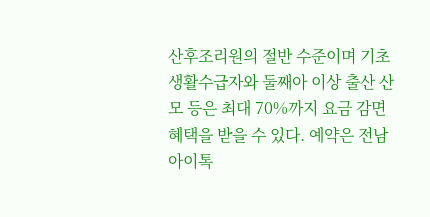산후조리원의 절반 수준이며 기초생활수급자와 둘째아 이상 출산 산모 등은 최대 70%까지 요금 감면 혜택을 받을 수 있다. 예약은 전남아이톡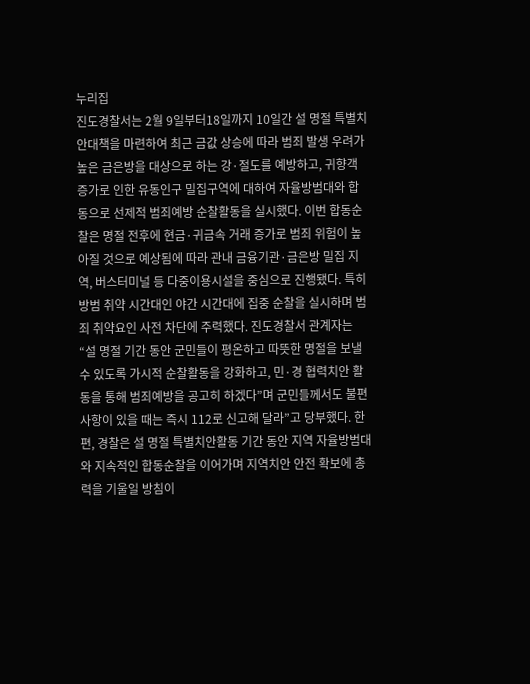누리집
진도경찰서는 2월 9일부터18일까지 10일간 설 명절 특별치안대책을 마련하여 최근 금값 상승에 따라 범죄 발생 우려가 높은 금은방을 대상으로 하는 강·절도를 예방하고, 귀향객 증가로 인한 유동인구 밀집구역에 대하여 자율방범대와 합동으로 선제적 범죄예방 순찰활동을 실시했다. 이번 합동순찰은 명절 전후에 현금·귀금속 거래 증가로 범죄 위험이 높아질 것으로 예상됨에 따라 관내 금융기관·금은방 밀집 지역, 버스터미널 등 다중이용시설을 중심으로 진행됐다. 특히 방범 취약 시간대인 야간 시간대에 집중 순찰을 실시하며 범죄 취약요인 사전 차단에 주력했다. 진도경찰서 관계자는 “설 명절 기간 동안 군민들이 평온하고 따뜻한 명절을 보낼 수 있도록 가시적 순찰활동을 강화하고, 민·경 협력치안 활동을 통해 범죄예방을 공고히 하겠다”며 군민들께서도 불편사항이 있을 때는 즉시 112로 신고해 달라”고 당부했다. 한편, 경찰은 설 명절 특별치안활동 기간 동안 지역 자율방범대와 지속적인 합동순찰을 이어가며 지역치안 안전 확보에 총력을 기울일 방침이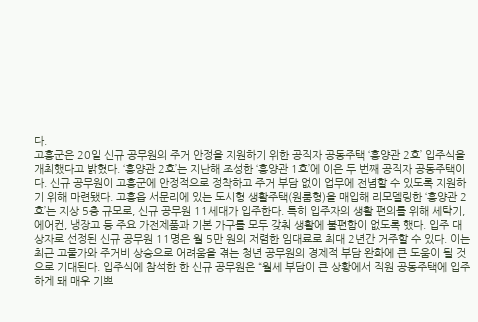다.
고흥군은 20일 신규 공무원의 주거 안정을 지원하기 위한 공직자 공동주택 ‘흥양관 2호’ 입주식을 개최했다고 밝혔다. ‘흥양관 2호’는 지난해 조성한 ‘흥양관 1호’에 이은 두 번째 공직자 공동주택이다. 신규 공무원이 고흥군에 안정적으로 정착하고 주거 부담 없이 업무에 전념할 수 있도록 지원하기 위해 마련됐다. 고흥읍 서문리에 있는 도시형 생활주택(원룸형)을 매입해 리모델링한 ‘흥양관 2호’는 지상 5층 규모로, 신규 공무원 11세대가 입주한다. 특히 입주자의 생활 편의를 위해 세탁기, 에어컨, 냉장고 등 주요 가전제품과 기본 가구를 모두 갖춰 생활에 불편함이 없도록 했다. 입주 대상자로 선정된 신규 공무원 11명은 월 5만 원의 저렴한 임대료로 최대 2년간 거주할 수 있다. 이는 최근 고물가와 주거비 상승으로 어려움을 겪는 청년 공무원의 경제적 부담 완화에 큰 도움이 될 것으로 기대된다. 입주식에 참석한 한 신규 공무원은 “월세 부담이 큰 상황에서 직원 공동주택에 입주하게 돼 매우 기쁘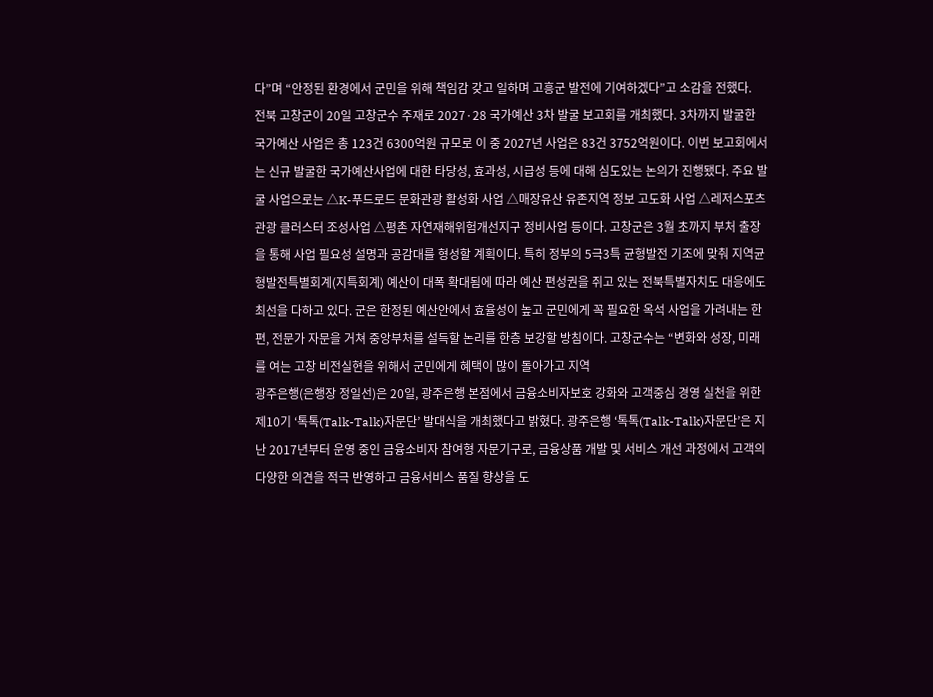다”며 “안정된 환경에서 군민을 위해 책임감 갖고 일하며 고흥군 발전에 기여하겠다”고 소감을 전했다.
전북 고창군이 20일 고창군수 주재로 2027·28 국가예산 3차 발굴 보고회를 개최했다. 3차까지 발굴한 국가예산 사업은 총 123건 6300억원 규모로 이 중 2027년 사업은 83건 3752억원이다. 이번 보고회에서는 신규 발굴한 국가예산사업에 대한 타당성, 효과성, 시급성 등에 대해 심도있는 논의가 진행됐다. 주요 발굴 사업으로는 △K-푸드로드 문화관광 활성화 사업 △매장유산 유존지역 정보 고도화 사업 △레저스포츠 관광 클러스터 조성사업 △평촌 자연재해위험개선지구 정비사업 등이다. 고창군은 3월 초까지 부처 출장을 통해 사업 필요성 설명과 공감대를 형성할 계획이다. 특히 정부의 5극3특 균형발전 기조에 맞춰 지역균형발전특별회계(지특회계) 예산이 대폭 확대됨에 따라 예산 편성권을 쥐고 있는 전북특별자치도 대응에도 최선을 다하고 있다. 군은 한정된 예산안에서 효율성이 높고 군민에게 꼭 필요한 옥석 사업을 가려내는 한편, 전문가 자문을 거쳐 중앙부처를 설득할 논리를 한층 보강할 방침이다. 고창군수는 “변화와 성장, 미래를 여는 고창 비전실현을 위해서 군민에게 혜택이 많이 돌아가고 지역
광주은행(은행장 정일선)은 20일, 광주은행 본점에서 금융소비자보호 강화와 고객중심 경영 실천을 위한 제10기 ‘톡톡(Talk-Talk)자문단’ 발대식을 개최했다고 밝혔다. 광주은행 ‘톡톡(Talk-Talk)자문단’은 지난 2017년부터 운영 중인 금융소비자 참여형 자문기구로, 금융상품 개발 및 서비스 개선 과정에서 고객의 다양한 의견을 적극 반영하고 금융서비스 품질 향상을 도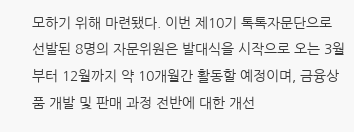모하기 위해 마련됐다. 이번 제10기 톡톡자문단으로 선발된 8명의 자문위원은 발대식을 시작으로 오는 3월부터 12월까지 약 10개월간 활동할 예정이며, 금융상품 개발 및 판매 과정 전반에 대한 개선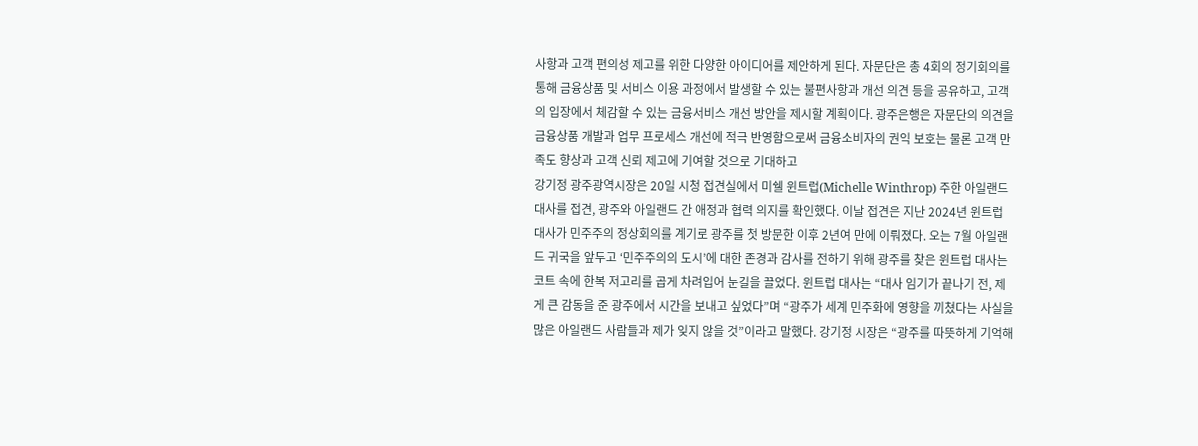사항과 고객 편의성 제고를 위한 다양한 아이디어를 제안하게 된다. 자문단은 총 4회의 정기회의를 통해 금융상품 및 서비스 이용 과정에서 발생할 수 있는 불편사항과 개선 의견 등을 공유하고, 고객의 입장에서 체감할 수 있는 금융서비스 개선 방안을 제시할 계획이다. 광주은행은 자문단의 의견을 금융상품 개발과 업무 프로세스 개선에 적극 반영함으로써 금융소비자의 권익 보호는 물론 고객 만족도 향상과 고객 신뢰 제고에 기여할 것으로 기대하고
강기정 광주광역시장은 20일 시청 접견실에서 미쉘 윈트럽(Michelle Winthrop) 주한 아일랜드 대사를 접견, 광주와 아일랜드 간 애정과 협력 의지를 확인했다. 이날 접견은 지난 2024년 윈트럽 대사가 민주주의 정상회의를 계기로 광주를 첫 방문한 이후 2년여 만에 이뤄졌다. 오는 7월 아일랜드 귀국을 앞두고 ‘민주주의의 도시’에 대한 존경과 감사를 전하기 위해 광주를 찾은 윈트럽 대사는 코트 속에 한복 저고리를 곱게 차려입어 눈길을 끌었다. 윈트럽 대사는 “대사 임기가 끝나기 전, 제게 큰 감동을 준 광주에서 시간을 보내고 싶었다”며 “광주가 세계 민주화에 영향을 끼쳤다는 사실을 많은 아일랜드 사람들과 제가 잊지 않을 것”이라고 말했다. 강기정 시장은 “광주를 따뜻하게 기억해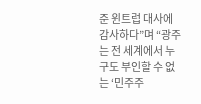준 윈트럽 대사에 감사하다”며 “광주는 전 세계에서 누구도 부인할 수 없는 ‘민주주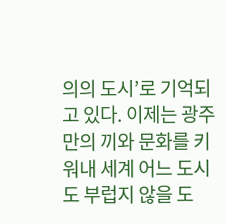의의 도시’로 기억되고 있다. 이제는 광주만의 끼와 문화를 키워내 세계 어느 도시도 부럽지 않을 도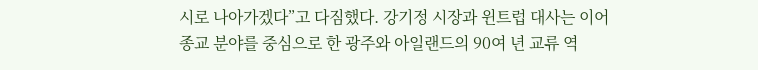시로 나아가겠다”고 다짐했다. 강기정 시장과 윈트럽 대사는 이어 종교 분야를 중심으로 한 광주와 아일랜드의 90여 년 교류 역